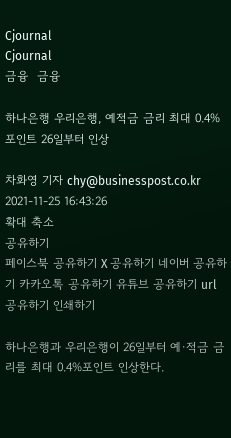Cjournal
Cjournal
금융  금융

하나은행 우리은행, 예적금 금리 최대 0.4%포인트 26일부터 인상

차화영 기자 chy@businesspost.co.kr 2021-11-25 16:43:26
확대 축소
공유하기
페이스북 공유하기 X 공유하기 네이버 공유하기 카카오톡 공유하기 유튜브 공유하기 url 공유하기 인쇄하기

하나은행과 우리은행이 26일부터 예·적금 금리를 최대 0.4%포인트 인상한다.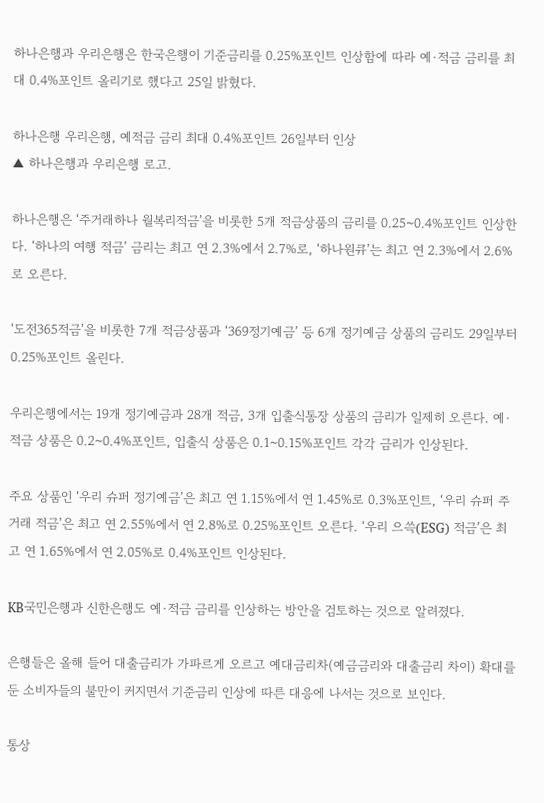하나은행과 우리은행은 한국은행이 기준금리를 0.25%포인트 인상함에 따라 예·적금 금리를 최대 0.4%포인트 올리기로 했다고 25일 밝혔다.

하나은행 우리은행, 예적금 금리 최대 0.4%포인트 26일부터 인상
▲ 하나은행과 우리은행 로고.

하나은행은 ‘주거래하나 월복리적금’을 비롯한 5개 적금상품의 금리를 0.25~0.4%포인트 인상한다. ‘하나의 여행 적금’ 금리는 최고 연 2.3%에서 2.7%로, ‘하나원큐’는 최고 연 2.3%에서 2.6%로 오른다.

‘도전365적금’을 비롯한 7개 적금상품과 ‘369정기예금’ 등 6개 정기예금 상품의 금리도 29일부터 0.25%포인트 올린다.

우리은행에서는 19개 정기예금과 28개 적금, 3개 입출식통장 상품의 금리가 일제히 오른다. 예·적금 상품은 0.2~0.4%포인트, 입출식 상품은 0.1~0.15%포인트 각각 금리가 인상된다.

주요 상품인 ‘우리 슈퍼 정기예금’은 최고 연 1.15%에서 연 1.45%로 0.3%포인트, ‘우리 슈퍼 주거래 적금’은 최고 연 2.55%에서 연 2.8%로 0.25%포인트 오른다. ‘우리 으쓱(ESG) 적금’은 최고 연 1.65%에서 연 2.05%로 0.4%포인트 인상된다.

KB국민은행과 신한은행도 예·적금 금리를 인상하는 방안을 검토하는 것으로 알려졌다.

은행들은 올해 들어 대출금리가 가파르게 오르고 예대금리차(예금금리와 대출금리 차이) 확대를 둔 소비자들의 불만이 커지면서 기준금리 인상에 따른 대응에 나서는 것으로 보인다.

통상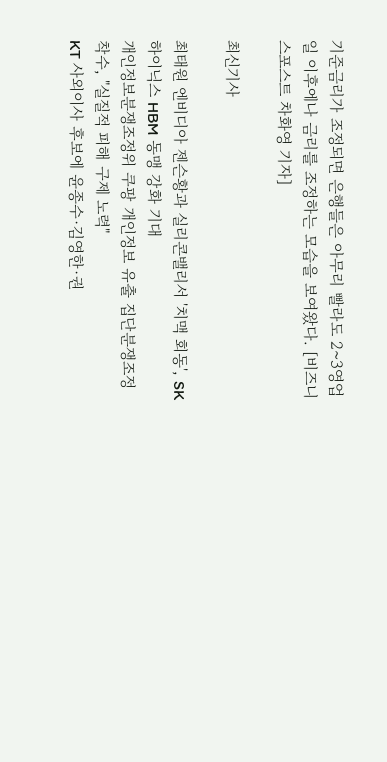기준금리가 조정되면 은행들은 아무리 빨라도 2~3영업일 이후에나 금리를 조정하는 모습을 보여왔다. [비즈니스포스트 차화영 기자]

최신기사

최태원 엔비디아 젠슨황과 실리콘밸리서 '치맥 회동', SK하이닉스 HBM 동맹 강화 기대
개인정보분쟁조정위 쿠팡 개인정보 유출 집단분쟁조정 착수, "실질적 피해 구제 노력"
KT 사외이사 후보에 윤종수·김영한·권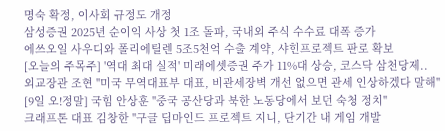명숙 확정, 이사회 규정도 개정
삼성증권 2025년 순이익 사상 첫 1조 돌파, 국내외 주식 수수료 대폭 증가
에쓰오일 사우디와 폴리에틸렌 5조5천억 수출 계약, 샤힌프로젝트 판로 확보
[오늘의 주목주] '역대 최대 실적' 미래에셋증권 주가 11%대 상승, 코스닥 삼천당제..
외교장관 조현 "미국 무역대표부 대표, 비관세장벽 개선 없으면 관세 인상하겠다 말해"
[9일 오!정말] 국힘 안상훈 "중국 공산당과 북한 노동당에서 보던 숙청 정치"
크래프톤 대표 김창한 "구글 딥마인드 프로젝트 지니, 단기간 내 게임 개발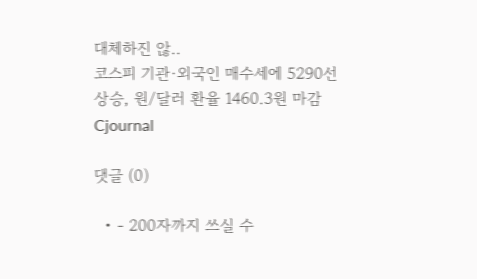대체하진 않..
코스피 기관·외국인 매수세에 5290선 상승, 원/달러 환율 1460.3원 마감
Cjournal

댓글 (0)

  • - 200자까지 쓰실 수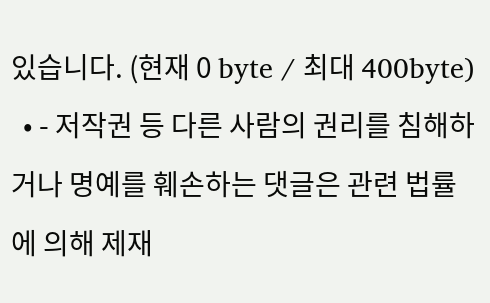있습니다. (현재 0 byte / 최대 400byte)
  • - 저작권 등 다른 사람의 권리를 침해하거나 명예를 훼손하는 댓글은 관련 법률에 의해 제재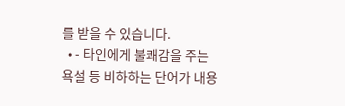를 받을 수 있습니다.
  • - 타인에게 불쾌감을 주는 욕설 등 비하하는 단어가 내용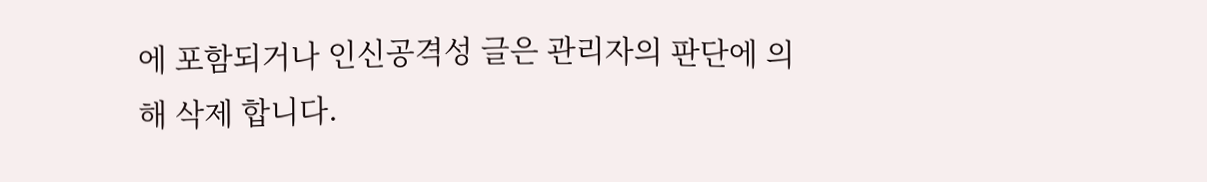에 포함되거나 인신공격성 글은 관리자의 판단에 의해 삭제 합니다.